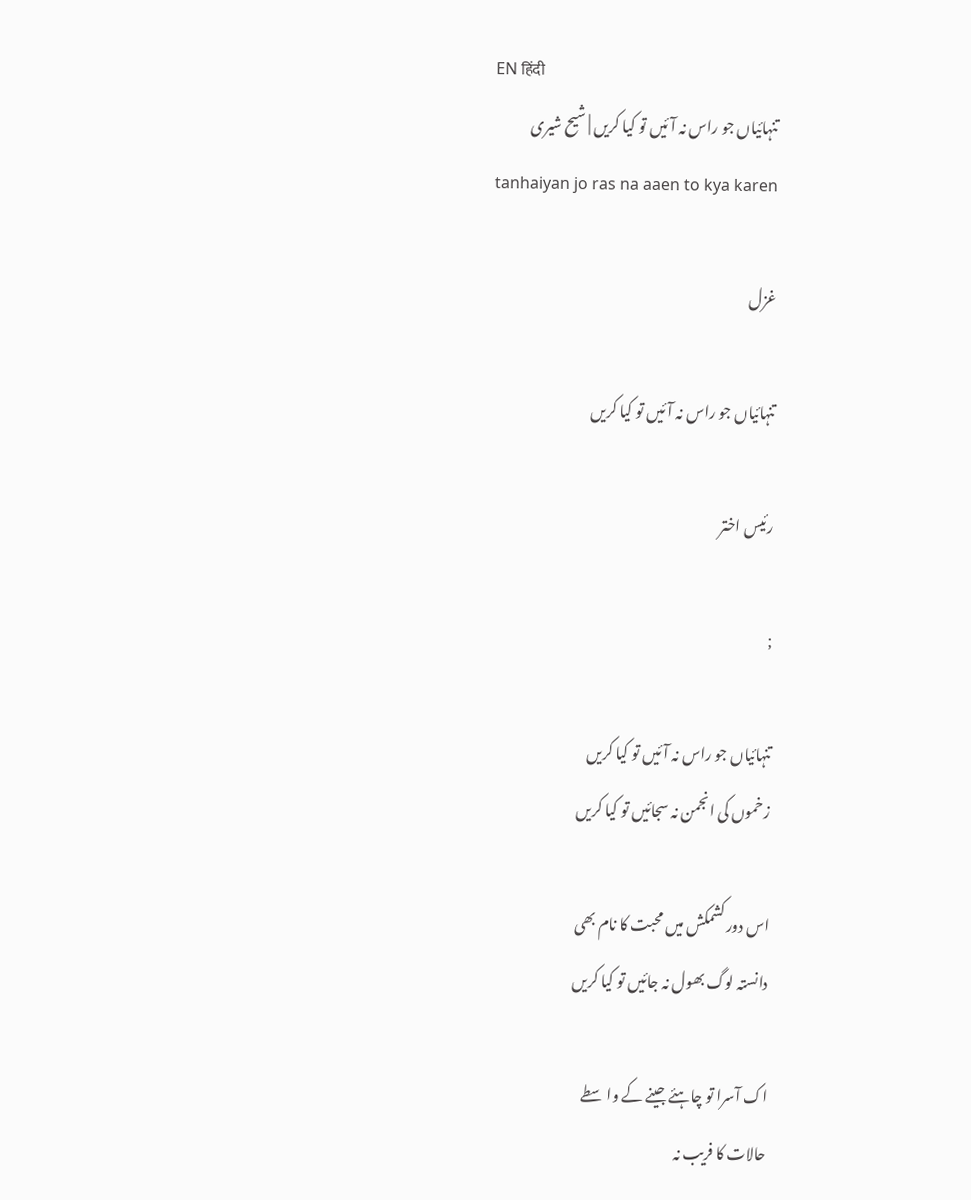EN हिंदी
تنہائیاں جو راس نہ آئیں تو کیا کریں | شیح شیری
tanhaiyan jo ras na aaen to kya karen

غزل

تنہائیاں جو راس نہ آئیں تو کیا کریں

رئیس اختر

;

تنہائیاں جو راس نہ آئیں تو کیا کریں
زخموں کی انجمن نہ سجائیں تو کیا کریں

اس دور کشمکش میں محبت کا نام بھی
دانستہ لوگ بھول نہ جائیں تو کیا کریں

اک آسرا تو چاہئے جینے کے واسطے
حالات کا فریب نہ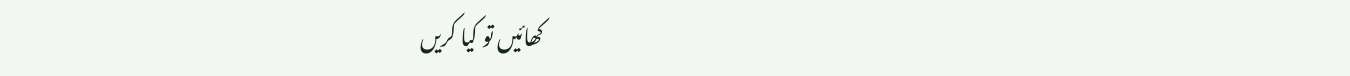کھائیں تو کیا کریں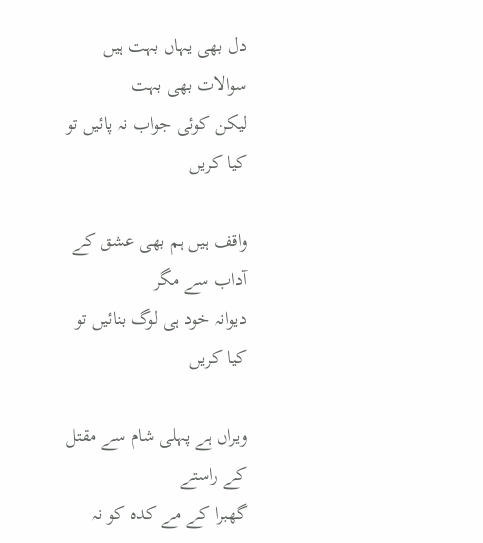دل بھی یہاں بہت ہیں سوالات بھی بہت
لیکن کوئی جواب نہ پائیں تو کیا کریں

واقف ہیں ہم بھی عشق کے آداب سے مگر
دیوانہ خود ہی لوگ بنائیں تو کیا کریں

ویراں ہے پہلی شام سے مقتل کے راستے
گھبرا کے مے کدہ کو نہ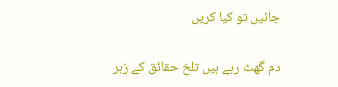جائیں تو کیا کریں

دم گھٹ رہے ہیں تلخ حقائق کے زہر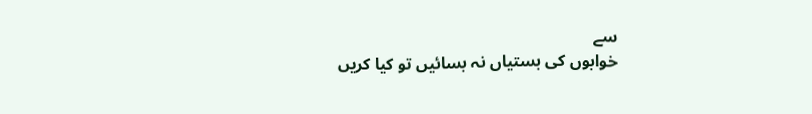سے
خوابوں کی بستیاں نہ بسائیں تو کیا کریں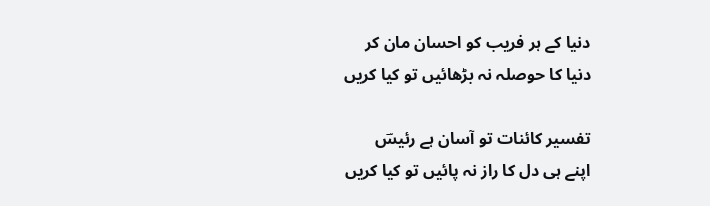دنیا کے ہر فریب کو احسان مان کر
دنیا کا حوصلہ نہ بڑھائیں تو کیا کریں

تفسیر کائنات تو آسان ہے رئیسؔ
اپنے ہی دل کا راز نہ پائیں تو کیا کریں